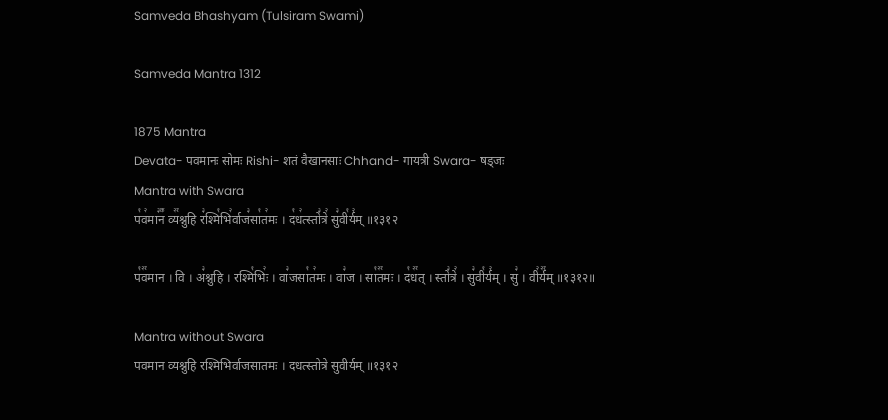Samveda Bhashyam (Tulsiram Swami)

Samveda Mantra 1312

1875 Mantra
Devata- पवमानः सोमः Rishi- शतं वैखानसाः Chhand- गायत्री Swara- षड्जः
Mantra with Swara
प꣡व꣢मान꣣꣬ व्य꣢꣯श्नुहि र꣣श्मि꣡भि꣢र्वाज꣣सा꣡त꣢मः । द꣡ध꣢त्स्तो꣣त्रे꣢ सु꣣वी꣡र्य꣢म् ॥१३१२

प꣡व꣢꣯मान । वि । अ꣣श्नुहि । रश्मि꣡भिः꣢ । वा꣣जसा꣡त꣢मः । वा꣣ज । सा꣡त꣢꣯मः । द꣡ध꣢꣯त् । स्तो꣣त्रे꣢ । सु꣣वी꣡र्य꣢म् । सु꣣ । वी꣢र्य꣢꣯म् ॥१३१२॥

Mantra without Swara
पवमान व्यश्नुहि रश्मिभिर्वाजसातमः । दधत्स्तोत्रे सुवीर्यम् ॥१३१२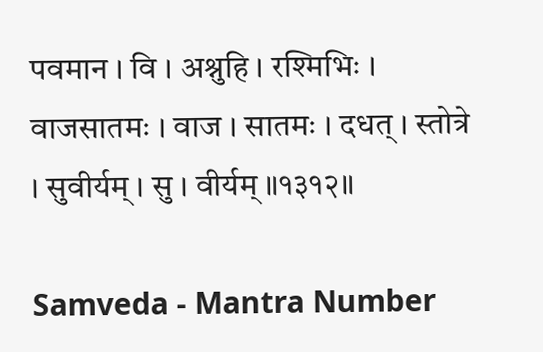पवमान । वि । अश्नुहि । रश्मिभिः । वाजसातमः । वाज । सातमः । दधत् । स्तोत्रे । सुवीर्यम् । सु । वीर्यम् ॥१३१२॥

Samveda - Mantra Number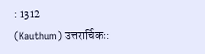: 1312
(Kauthum) उत्तरार्चिकः: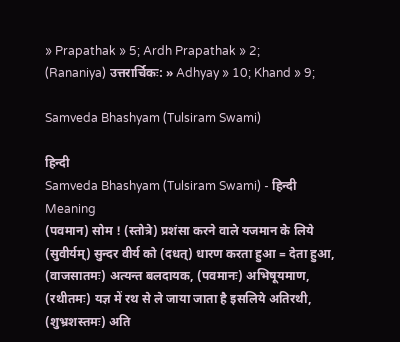» Prapathak » 5; Ardh Prapathak » 2;
(Rananiya) उत्तरार्चिकः: » Adhyay » 10; Khand » 9;

Samveda Bhashyam (Tulsiram Swami)

हिन्दी
Samveda Bhashyam (Tulsiram Swami) - हिन्दी
Meaning
(पवमान) सोम ! (स्तोत्रे) प्रशंसा करने वाले यजमान के लिये (सुवीर्यम्) सुन्दर वीर्य को (दधत्) धारण करता हुआ = देता हुआ, (वाजसातमः) अत्यन्त बलदायक, (पवमानः) अभिषूयमाण, (रथीतमः) यज्ञ में रथ से ले जाया जाता है इसलिये अतिरथी, (शुभ्रशस्तमः) अति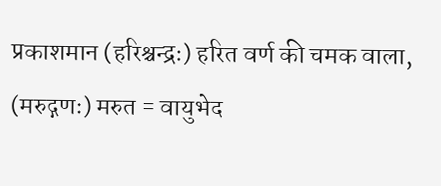प्रकाशमान (हरिश्चन्द्रः) हरित वर्ण की चमक वाला, (मरुद्गणः) मरुत = वायुभेद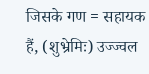जिसके गण = सहायक हैं, (शुभ्रेमिः) उज्ज्वल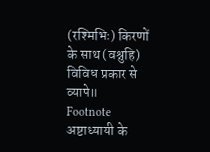(रश्मिभिः) किरणों के साथ (वश्नुहि) विविध प्रकार से व्यापे॥
Footnote
अष्टाध्यायी के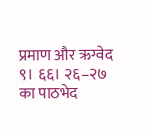प्रमाण और ऋग्वेद ९। ६६। २६–२७ का पाठभेद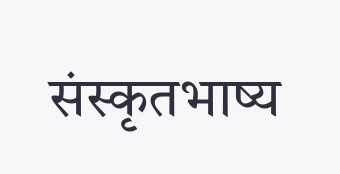संस्कृतभाष्य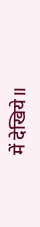में देखिये॥